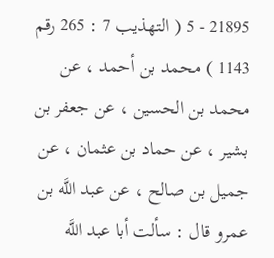21895 - 5 ( التهذيب 7 : 265 رقم 1143 ) محمد بن أحمد ، عن محمد بن الحسين ، عن جعفر بن بشير ، عن حماد بن عثمان ، عن جميل بن صالح ، عن عبد اللَّه بن عمرو قال : سألت أبا عبد اللَّه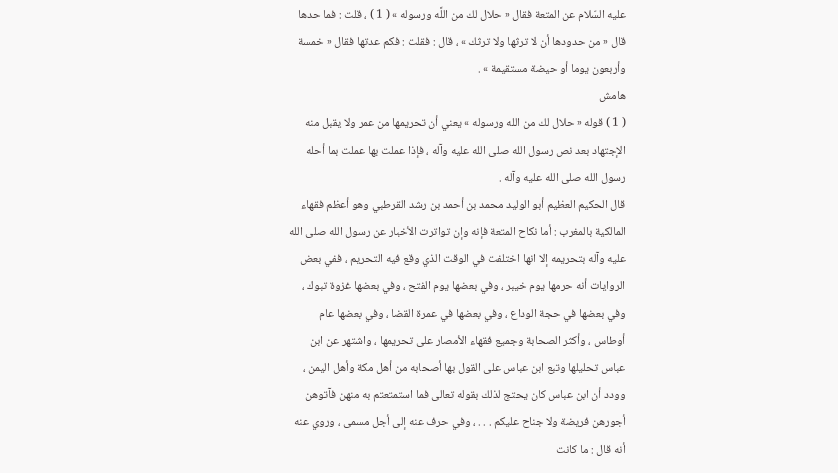عليه السّلام عن المتعة فقال « حلال لك من اللَّه ورسوله » ( 1 ) ، قلت : فما حدها قال « من حدودها أن لا ترثها ولا ترثك » ، قال : فقلت : فكم عدتها فقال « خمسة وأربعون يوما أو حيضة مستقيمة » .
هامش
( 1 ) قوله « حلال لك من الله ورسوله » يعني أن تحريمها من عمر ولا يقبل منه الإجتهاد بعد نص رسول الله صلى الله عليه وآله ، فإذا عملت بها عملت بما أحله رسول الله صلى الله عليه وآله .
قال الحكيم العظيم أبو الوليد محمد بن أحمد بن رشد القرطبي وهو أعظم فقهاء المالكية بالمغرب : أما نكاح المتعة فإنه وإن تواترت الأخبار عن رسول الله صلى الله عليه وآله بتحريمه إلا انها اختلفت في الوقت الذي وقع فيه التحريم ، ففي بعض الروايات أنه حرمها يوم خيبر ، وفي بعضها يوم الفتح ، وفي بعضها غزوة تبوك ، وفي بعضها في حجة الوداع ، وفي بعضها في عمرة القضا ، وفي بعضها عام أوطاس ، وأكثر الصحابة وجميع فقهاء الأمصار على تحريمها ، واشتهر عن ابن عباس تحليلها وتبع ابن عباس على القول بها أصحابه من أهل مكة وأهل اليمن ، وودد أن ابن عباس كان يحتج لذلك بقوله تعالى فما استمتعتم به منهن فآتوهن أجورهن فريضة ولا جناح عليكم . . . ، وفي حرف عنه إلى أجل مسمى ، وروي عنه أنه قال : ما كانت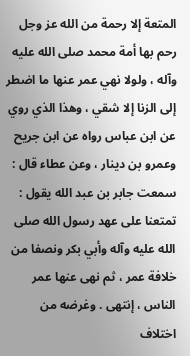المتعة إلا رحمة من الله عز وجل رحم بها أمة محمد صلى الله عليه وآله ، ولولا نهي عمر عنها ما اضطر إلى الزنا إلا شقي ، وهذا الذي روي عن ابن عباس رواه عن ابن جريح وعمرو بن دينار ، وعن عطاء قال : سمعت جابر بن عبد الله يقول : تمتعنا على عهد رسول الله صلى الله عليه وآله وأبي بكر ونصفا من خلافة عمر ، ثم نهى عنها عمر الناس ، إنتهى . وغرضه من اختلاف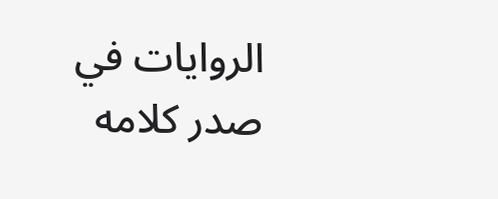الروايات في صدر كلامه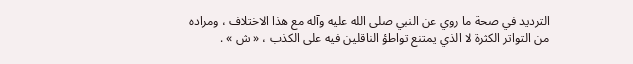الترديد في صحة ما روي عن النبي صلى الله عليه وآله مع هذا الاختلاف ، ومراده من التواتر الكثرة لا الذي يمتنع تواطؤ الناقلين فيه على الكذب ، « ش » .